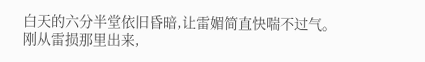白天的六分半堂依旧昏暗,让雷媚简直快喘不过气。
刚从雷损那里出来,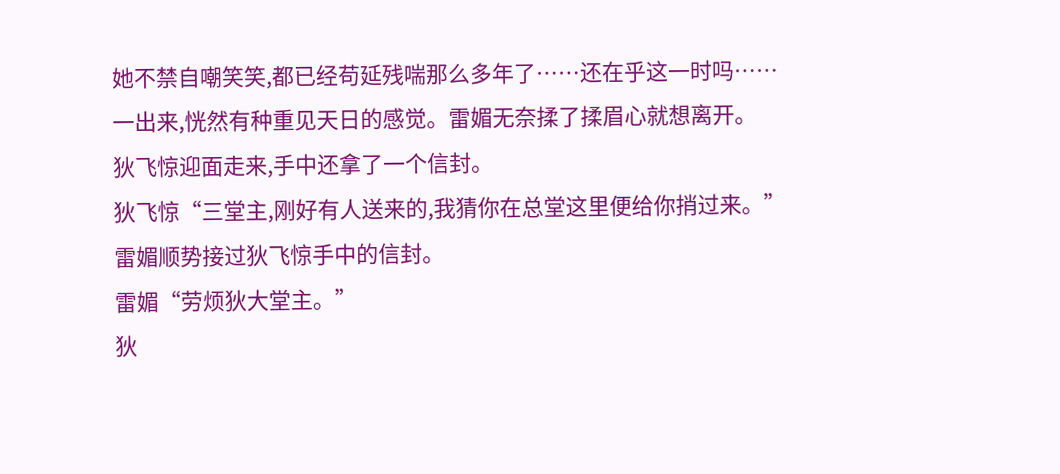她不禁自嘲笑笑,都已经苟延残喘那么多年了……还在乎这一时吗……
一出来,恍然有种重见天日的感觉。雷媚无奈揉了揉眉心就想离开。
狄飞惊迎面走来,手中还拿了一个信封。
狄飞惊“三堂主,刚好有人送来的,我猜你在总堂这里便给你捎过来。”
雷媚顺势接过狄飞惊手中的信封。
雷媚“劳烦狄大堂主。”
狄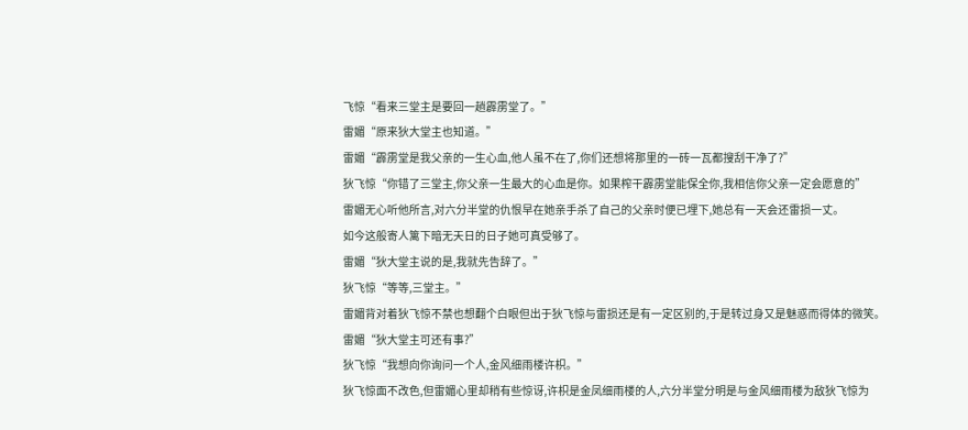飞惊“看来三堂主是要回一趟霹雳堂了。”
雷媚“原来狄大堂主也知道。”
雷媚“霹雳堂是我父亲的一生心血,他人虽不在了,你们还想将那里的一砖一瓦都搜刮干净了?”
狄飞惊“你错了三堂主,你父亲一生最大的心血是你。如果榨干霹雳堂能保全你,我相信你父亲一定会愿意的”
雷媚无心听他所言,对六分半堂的仇恨早在她亲手杀了自己的父亲时便已埋下,她总有一天会还雷损一丈。
如今这般寄人篱下暗无天日的日子她可真受够了。
雷媚“狄大堂主说的是,我就先告辞了。”
狄飞惊“等等,三堂主。”
雷媚背对着狄飞惊不禁也想翻个白眼但出于狄飞惊与雷损还是有一定区别的,于是转过身又是魅惑而得体的微笑。
雷媚“狄大堂主可还有事?”
狄飞惊“我想向你询问一个人,金风细雨楼许枳。”
狄飞惊面不改色,但雷媚心里却稍有些惊讶,许枳是金凤细雨楼的人,六分半堂分明是与金风细雨楼为敌狄飞惊为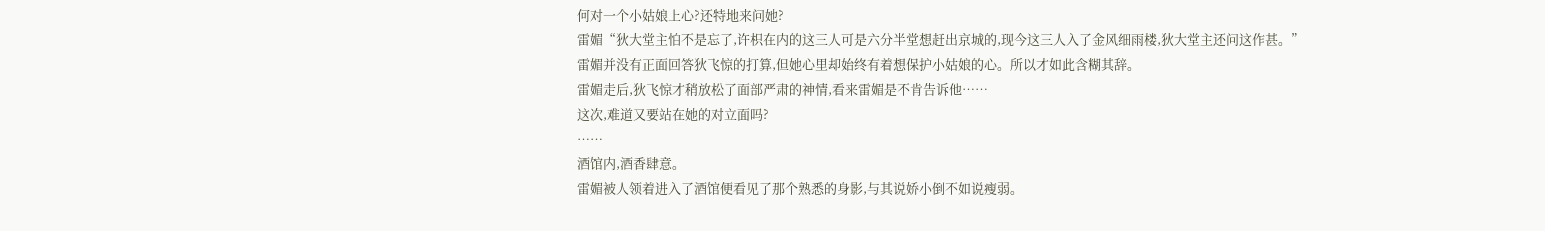何对一个小姑娘上心?还特地来问她?
雷媚“狄大堂主怕不是忘了,许枳在内的这三人可是六分半堂想赶出京城的,现今这三人入了金风细雨楼,狄大堂主还问这作甚。”
雷媚并没有正面回答狄飞惊的打算,但她心里却始终有着想保护小姑娘的心。所以才如此含糊其辞。
雷媚走后,狄飞惊才稍放松了面部严肃的神情,看来雷媚是不肯告诉他……
这次,难道又要站在她的对立面吗?
……
酒馆内,酒香肆意。
雷媚被人领着进入了酒馆便看见了那个熟悉的身影,与其说娇小倒不如说瘦弱。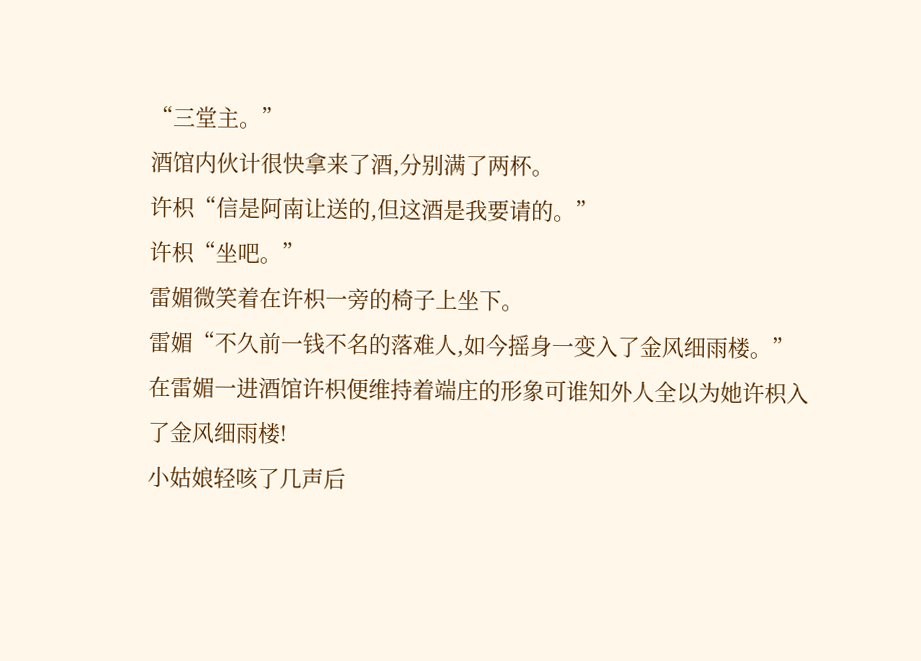“三堂主。”
酒馆内伙计很快拿来了酒,分别满了两杯。
许枳“信是阿南让送的,但这酒是我要请的。”
许枳“坐吧。”
雷媚微笑着在许枳一旁的椅子上坐下。
雷媚“不久前一钱不名的落难人,如今摇身一变入了金风细雨楼。”
在雷媚一进酒馆许枳便维持着端庄的形象可谁知外人全以为她许枳入了金风细雨楼!
小姑娘轻咳了几声后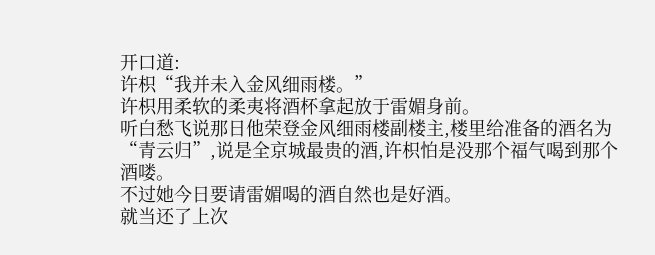开口道:
许枳“我并未入金风细雨楼。”
许枳用柔软的柔夷将酒杯拿起放于雷媚身前。
听白愁飞说那日他荣登金风细雨楼副楼主,楼里给准备的酒名为“青云归”,说是全京城最贵的酒,许枳怕是没那个福气喝到那个酒喽。
不过她今日要请雷媚喝的酒自然也是好酒。
就当还了上次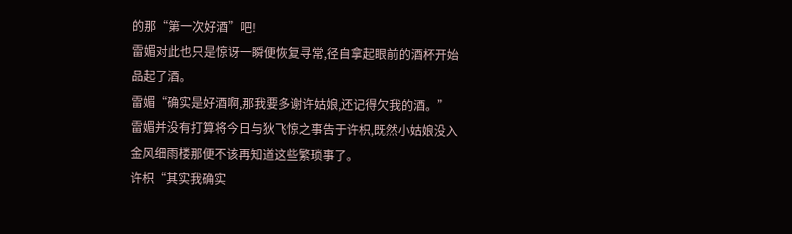的那“第一次好酒”吧!
雷媚对此也只是惊讶一瞬便恢复寻常,径自拿起眼前的酒杯开始品起了酒。
雷媚“确实是好酒啊,那我要多谢许姑娘,还记得欠我的酒。”
雷媚并没有打算将今日与狄飞惊之事告于许枳,既然小姑娘没入金风细雨楼那便不该再知道这些繁琐事了。
许枳“其实我确实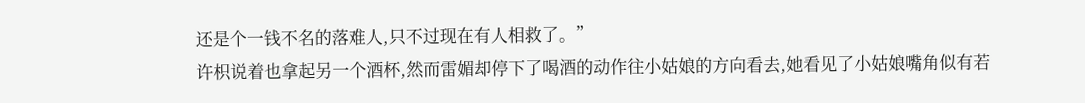还是个一钱不名的落难人,只不过现在有人相救了。”
许枳说着也拿起另一个酒杯,然而雷媚却停下了喝酒的动作往小姑娘的方向看去,她看见了小姑娘嘴角似有若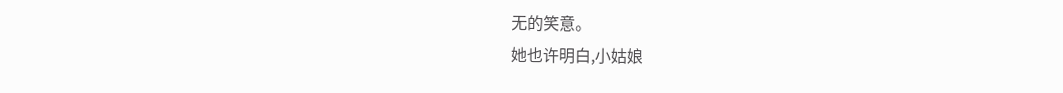无的笑意。
她也许明白,小姑娘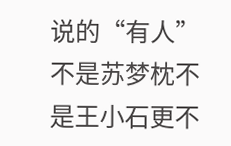说的“有人”不是苏梦枕不是王小石更不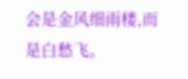会是金风细雨楼,而是白愁飞。